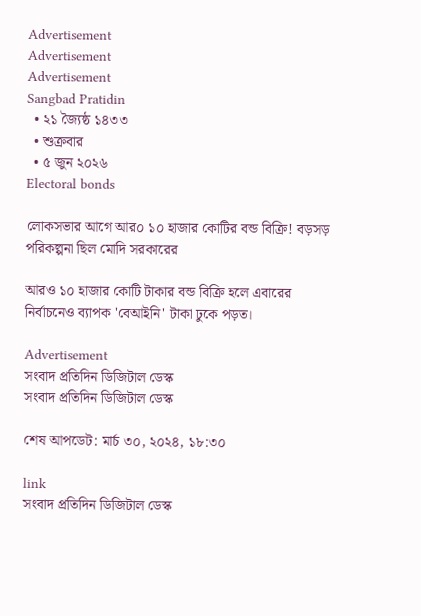Advertisement
Advertisement
Advertisement
Sangbad Pratidin
  • ২১ জ্যৈষ্ঠ ১৪৩৩
  • শুক্রবার
  • ৫ জুন ২০২৬
Electoral bonds

লোকসভার আগে আর০ ১০ হাজার কোটির বন্ড বিক্রি! বড়সড় পরিকল্পনা ছিল মোদি সরকারের

আরও ১০ হাজার কোটি টাকার বন্ড বিক্রি হলে এবারের নির্বাচনেও ব্যাপক 'বেআইনি' টাকা ঢুকে পড়ত।

Advertisement
সংবাদ প্রতিদিন ডিজিটাল ডেস্ক
সংবাদ প্রতিদিন ডিজিটাল ডেস্ক

শেষ আপডেট: মার্চ ৩০, ২০২৪, ১৮:৩০

link
সংবাদ প্রতিদিন ডিজিটাল ডেস্ক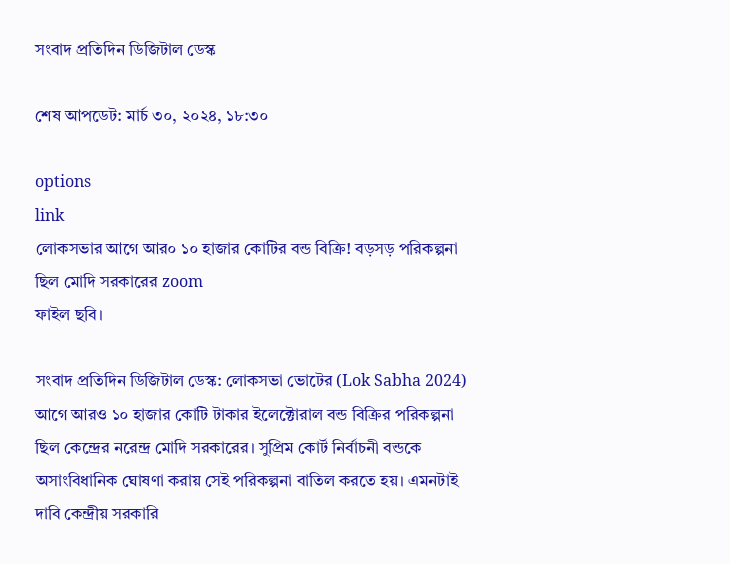সংবাদ প্রতিদিন ডিজিটাল ডেস্ক

শেষ আপডেট: মার্চ ৩০, ২০২৪, ১৮:৩০

options
link
লোকসভার আগে আর০ ১০ হাজার কোটির বন্ড বিক্রি! বড়সড় পরিকল্পনা ছিল মোদি সরকারের zoom
ফাইল ছবি।

সংবাদ প্রতিদিন ডিজিটাল ডেস্ক: লোকসভা ভোটের (Lok Sabha 2024) আগে আরও ১০ হাজার কোটি টাকার ইলেক্টোরাল বন্ড বিক্রির পরিকল্পনা ছিল কেন্দ্রের নরেন্দ্র মোদি সরকারের। সুপ্রিম কোর্ট নির্বাচনী বন্ডকে অসাংবিধানিক ঘোষণা করায় সেই পরিকল্পনা বাতিল করতে হয়। এমনটাই দাবি কেন্দ্রীয় সরকারি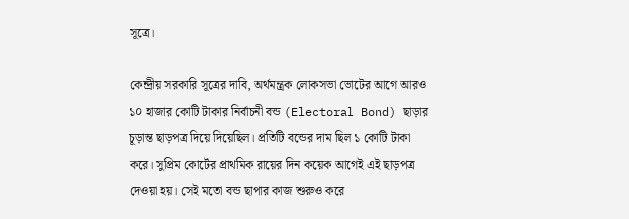সূত্রে।

কেন্দ্রীয় সরকারি সূত্রের দাবি, অর্থমন্ত্রক লোকসভা ভোটের আগে আরও ১০ হাজার কোটি টাকার নির্বাচনী বন্ড (Electoral Bond) ছাড়ার চূড়ান্ত ছাড়পত্র দিয়ে দিয়েছিল। প্রতিটি বন্ডের দাম ছিল ১ কোটি টাকা করে। সুপ্রিম কোর্টের প্রাথমিক রায়ের দিন কয়েক আগেই এই ছাড়পত্র দেওয়া হয়। সেই মতো বন্ড ছাপার কাজ শুরুও করে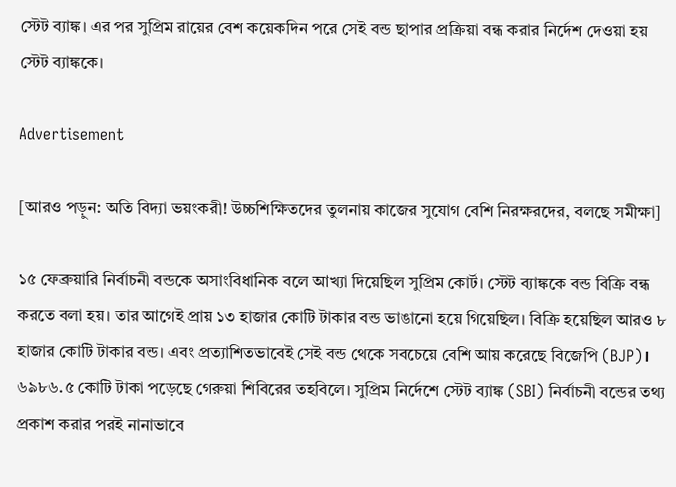স্টেট ব্যাঙ্ক। এর পর সুপ্রিম রায়ের বেশ কয়েকদিন পরে সেই বন্ড ছাপার প্রক্রিয়া বন্ধ করার নির্দেশ দেওয়া হয় স্টেট ব্যাঙ্ককে।

Advertisement

[আরও পড়ুন: অতি বিদ্যা ভয়ংকরী! উচ্চশিক্ষিতদের তুলনায় কাজের সুযোগ বেশি নিরক্ষরদের, বলছে সমীক্ষা]

১৫ ফেব্রুয়ারি নির্বাচনী বন্ডকে অসাংবিধানিক বলে আখ্যা দিয়েছিল সুপ্রিম কোর্ট। স্টেট ব্যাঙ্ককে বন্ড বিক্রি বন্ধ করতে বলা হয়। তার আগেই প্রায় ১৩ হাজার কোটি টাকার বন্ড ভাঙানো হয়ে গিয়েছিল। বিক্রি হয়েছিল আরও ৮ হাজার কোটি টাকার বন্ড। এবং প্রত্যাশিতভাবেই সেই বন্ড থেকে সবচেয়ে বেশি আয় করেছে বিজেপি (BJP)। ৬৯৮৬.৫ কোটি টাকা পড়েছে গেরুয়া শিবিরের তহবিলে। সুপ্রিম নির্দেশে স্টেট ব্যাঙ্ক (SBI) নির্বাচনী বন্ডের তথ্য প্রকাশ করার পরই নানাভাবে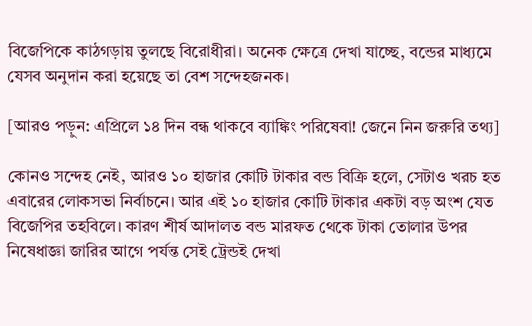বিজেপিকে কাঠগড়ায় তুলছে বিরোধীরা। অনেক ক্ষেত্রে দেখা যাচ্ছে, বন্ডের মাধ্যমে যেসব অনুদান করা হয়েছে তা বেশ সন্দেহজনক।

[আরও পড়ুন: এপ্রিলে ১৪ দিন বন্ধ থাকবে ব্যাঙ্কিং পরিষেবা! জেনে নিন জরুরি তথ্য]

কোনও সন্দেহ নেই, আরও ১০ হাজার কোটি টাকার বন্ড বিক্রি হলে, সেটাও খরচ হত এবারের লোকসভা নির্বাচনে। আর এই ১০ হাজার কোটি টাকার একটা বড় অংশ যেত বিজেপির তহবিলে। কারণ শীর্ষ আদালত বন্ড মারফত থেকে টাকা তোলার উপর নিষেধাজ্ঞা জারির আগে পর্যন্ত সেই ট্রেন্ডই দেখা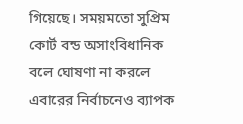গিয়েছে। সময়মতো সুপ্রিম কোর্ট বন্ড অসাংবিধানিক বলে ঘোষণা না করলে এবারের নির্বাচনেও ব্যাপক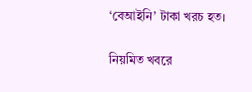‘বেআইনি’ টাকা খরচ হত।

নিয়মিত খবরে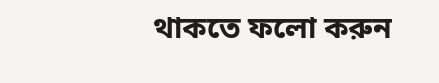থাকতে ফলো করুন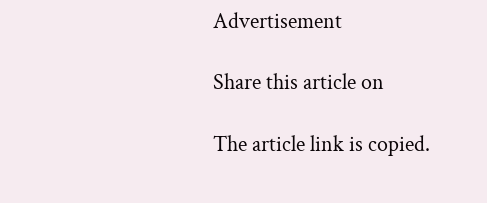Advertisement

Share this article on

The article link is copied.